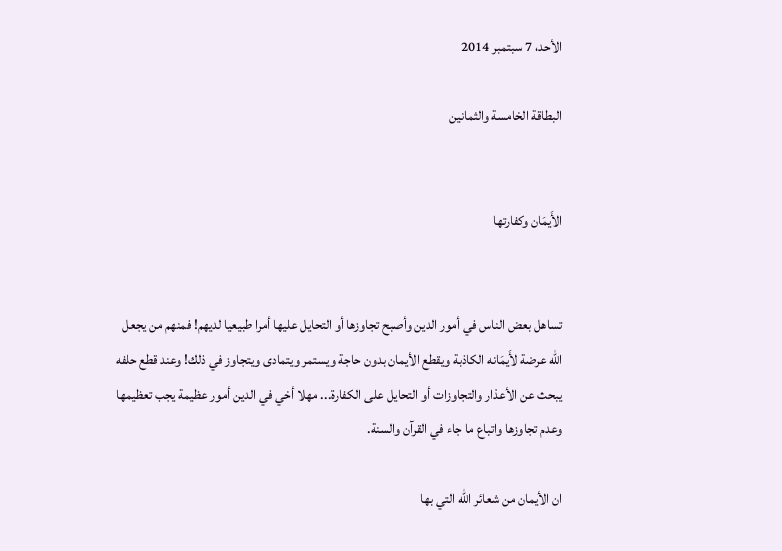الأحد، 7 سبتمبر 2014

البطاقة الخامسة والثمانين


الأَيمَان وكفارتها


تساهل بعض الناس في أمور الدين وأصبح تجاوزها أو التحايل عليها أمرا طبيعيا لديهم! فمنهم من يجعل الله عرضة لأَيمَانه الكاذبة ويقطع الأيمان بدون حاجة ويستمر ويتمادى ويتجاوز في ذلك! وعند قطع حلفه يبحث عن الأعذار والتجاوزات أو التحايل على الكفارة... مهلا أخي في الدين أمور عظيمة يجب تعظيمها وعدم تجاوزها واتباع ما جاء في القرآن والسنة.

ان الأيمان من شعائر الله التي بها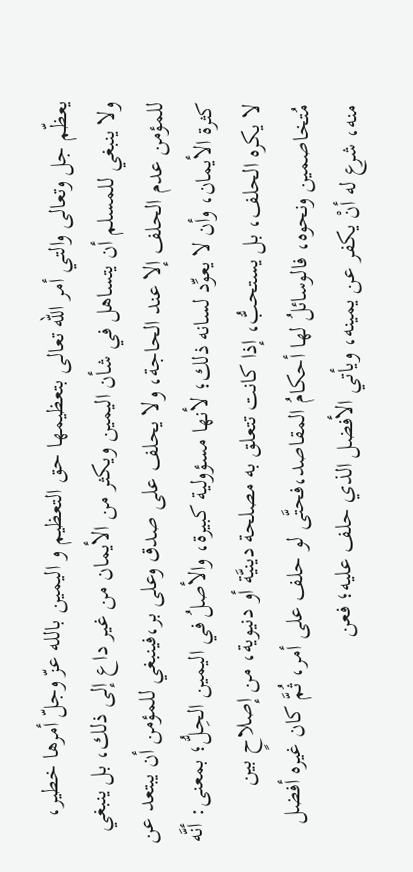يعظّم جل وتعالى والتي أمر الله تعالى بتعظيمها حق التعظيم و اليمين بالله عزّ وجلّ أمرها خطير، ولا ينبغي للمسلم أن يتساهل في شأن اليمين ويكثر من الأيمان من غير داع إلى ذلك، بل ينبغي للمؤمن عدم الحلف إلا عند الحاجة، ولا يحلف على صدق وعلى بر،فينبغي للمؤمن أن يبتعد عن كثرة الأيمان، وأن لا يعوِّد لسانه ذلك؛ لأنها مسؤولية كبيرة، والأصلُ في اليمين الحِلُّ؛ بمعنى: أنَّه لا يكره الحلف، بل يستحبُّ، إذا كانت تتعلق به مصلحة دينيَّة أو دنيوية، من إصلاحٍ بين مُتخاصمين ونحوه، فالوسائلُ لها أحكامُ المقاصد،فحتَّى لو حلف على أمر، ثُمَّ كان غيره أفضل منه، شرع له أنْ يكفر عن يمينه، ويأتي الأفضل الذي حلف عليه؛ فعن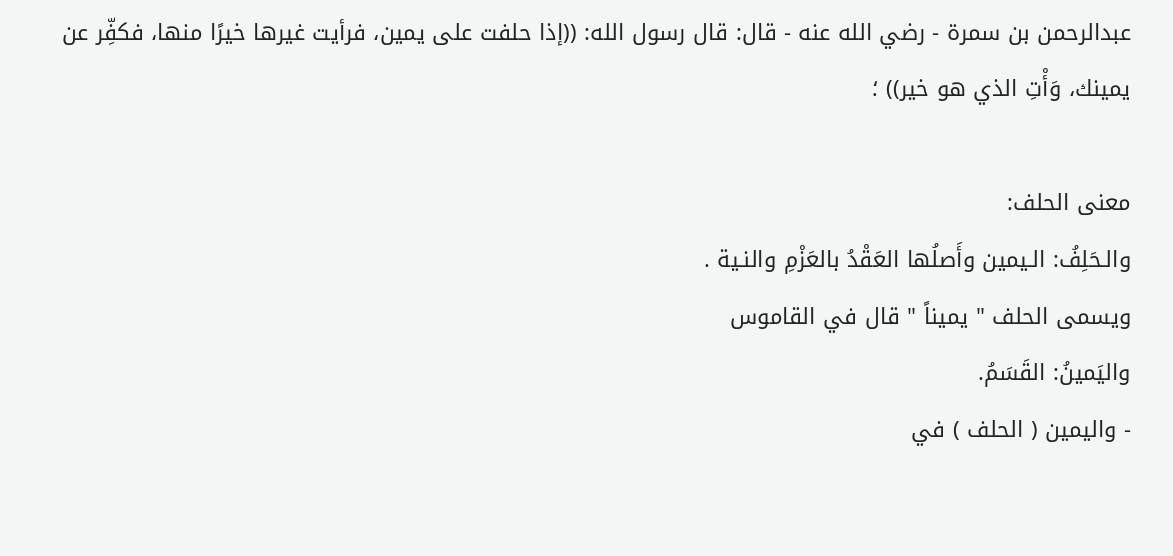عبدالرحمن بن سمرة - رضي الله عنه - قال: قال رسول الله: ((إذا حلفت على يمين، فرأيت غيرها خيرًا منها، فكفِّر عن يمينك، وَأْتِ الذي هو خير)) ؛

معنى الحلف:
والـحَلِفُ: الـيمين وأَصلُها العَقْدُ بالعَزْمِ والنـية .
ويسمى الحلف " يميناً " قال في القاموس
واليَمينُ: القَسَمُ.
- واليمين ( الحلف ) في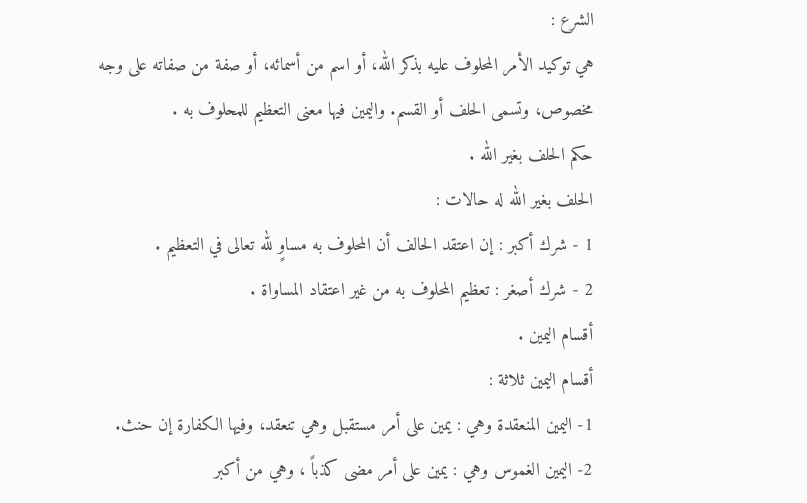الشرع :
هي توكيد الأمر المحلوف عليه بذكر الله، أو اسم من أسمائه، أو صفة من صفاته على وجه مخصوص، وتسمى الحلف أو القسم. واليمين فيها معنى التعظيم للمحلوف به .
حكم الحلف بغير الله .
الحلف بغير الله له حالات :
1 - شرك أكبر : إن اعتقد الحالف أن المحلوف به مساوٍ لله تعالى في التعظيم .
2 - شرك أصغر : تعظيم المحلوف به من غير اعتقاد المساواة .
أقسام اليمين .
أقسام اليمين ثلاثة :
1- اليمين المنعقدة وهي : يمين على أمر مستقبل وهي تنعقد، وفيها الكفارة إن حنث.
2- اليمين الغموس وهي : يمين على أمر مضى كذباً ، وهي من أكبر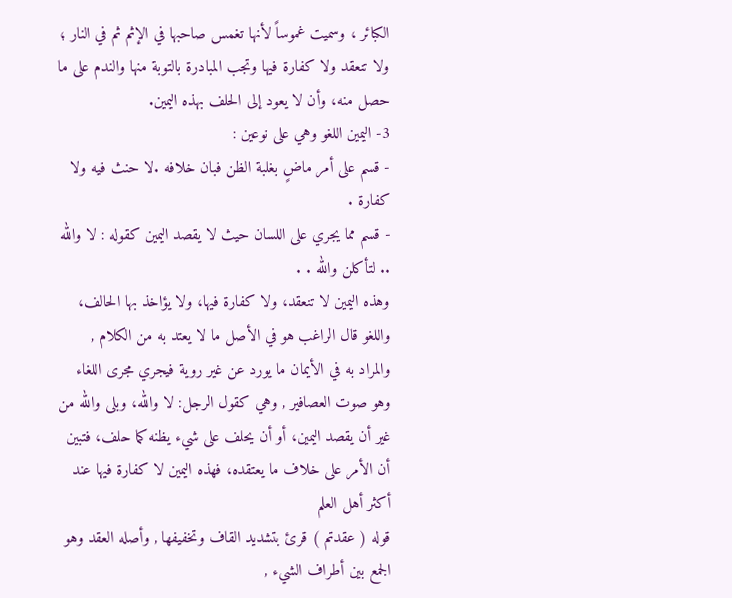الكبائر ، وسميت غموساً لأنها تغمس صاحبها في الإثم ثم في النار ؛ ولا تنعقد ولا كفارة فيها وتجب المبادرة بالتوبة منها والندم على ما حصل منه، وأن لا يعود إلى الحلف بهذه اليمين.
3- اليمين اللغو وهي على نوعين :
- قسم على أمر ماضٍ بغلبة الظن فبان خلافه .لا حنث فيه ولا كفارة .
- قسم مما يجري على اللسان حيث لا يقصد اليمين كقوله : لا والله .. لتأكلن والله . .
وهذه اليمين لا تنعقد، ولا كفارة فيها، ولا يؤاخذ بها الحالف،
واللغو قال الراغب هو في الأصل ما لا يعتد به من الكلام , والمراد به في الأيمان ما يورد عن غير روية فيجري مجرى اللغاء وهو صوت العصافير , وهي كقول الرجل: لا والله، وبلى والله من غير أن يقصد اليمين، أو أن يحلف على شيء يظنه كما حلف، فتبين أن الأمر على خلاف ما يعتقده، فهذه اليمين لا كفارة فيها عند أكثر أهل العلم
قوله ( عقدتم ) قرئ بتشديد القاف وتخفيفها , وأصله العقد وهو الجمع بين أطراف الشيء ,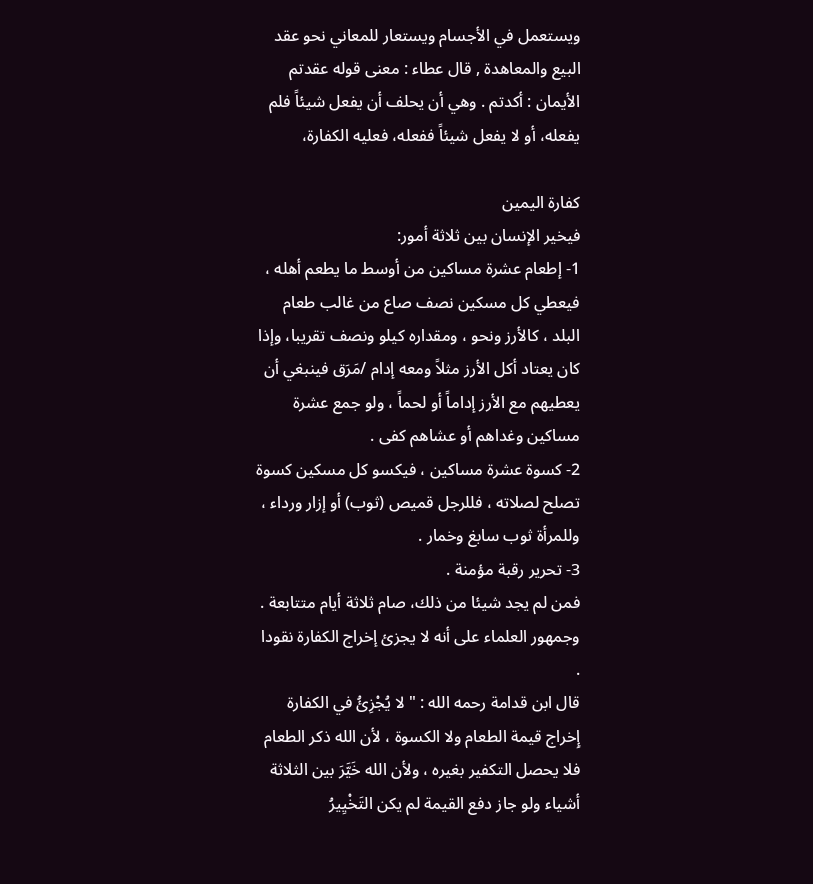ويستعمل في الأجسام ويستعار للمعاني نحو عقد البيع والمعاهدة , قال عطاء : معنى قوله عقدتم الأيمان : أكدتم . وهي أن يحلف أن يفعل شيئاً فلم يفعله، أو لا يفعل شيئاً ففعله، فعليه الكفارة،

كفارة اليمين
فيخير الإنسان بين ثلاثة أمور:
1- إطعام عشرة مساكين من أوسط ما يطعم أهله ، فيعطي كل مسكين نصف صاع من غالب طعام البلد ، كالأرز ونحو ، ومقداره كيلو ونصف تقريبا، وإذا كان يعتاد أكل الأرز مثلاً ومعه إدام /مَرَق فينبغي أن يعطيهم مع الأرز إداماً أو لحماً ، ولو جمع عشرة مساكين وغداهم أو عشاهم كفى .
2- كسوة عشرة مساكين ، فيكسو كل مسكين كسوة تصلح لصلاته ، فللرجل قميص (ثوب) أو إزار ورداء ، وللمرأة ثوب سابغ وخمار .
3- تحرير رقبة مؤمنة .
فمن لم يجد شيئا من ذلك، صام ثلاثة أيام متتابعة .
وجمهور العلماء على أنه لا يجزئ إخراج الكفارة نقودا .
قال ابن قدامة رحمه الله : " لا يُجْزِئُ في الكفارة إِخراج قيمة الطعام ولا الكسوة ، لأن الله ذكر الطعام فلا يحصل التكفير بغيره ، ولأن الله خَيَّرَ بين الثلاثة أشياء ولو جاز دفع القيمة لم يكن التَخْيِيرُ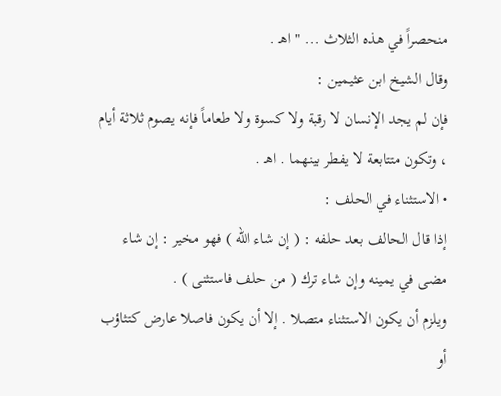منحصراً في هذه الثلاث ... " اهـ .
وقال الشيخ ابن عثيمين :
فإن لم يجد الإنسان لا رقبة ولا كسوة ولا طعاماً فإنه يصوم ثلاثة أيام ، وتكون متتابعة لا يفطر بينهما . اهـ .
• الاستثناء في الحلف :
إذا قال الحالف بعد حلفه : ( إن شاء الله ) فهو مخير : إن شاء مضى في يمينه وإن شاء ترك ( من حلف فاستثنى ) .
ويلزم أن يكون الاستثناء متصلا . إلا أن يكون فاصلا عارض كتثاؤب أو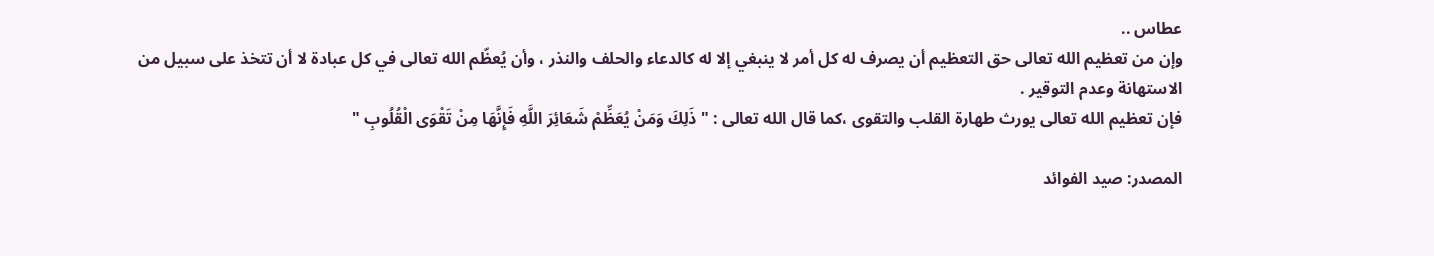عطاس ..
وإن من تعظيم الله تعالى حق التعظيم أن يصرف له كل أمر لا ينبغي إلا له كالدعاء والحلف والنذر ، وأن يُعظّم الله تعالى في كل عبادة لا أن تتخذ على سبيل من الاستهانة وعدم التوقير .
فإن تعظيم الله تعالى يورث طهارة القلب والتقوى ،كما قال الله تعالى : " ذَلِكَ وَمَنْ يُعَظِّمْ شَعَائِرَ اللَّهِ فَإِنَّهَا مِنْ تَقْوَى الْقُلُوبِ "

المصدر: صيد الفوائد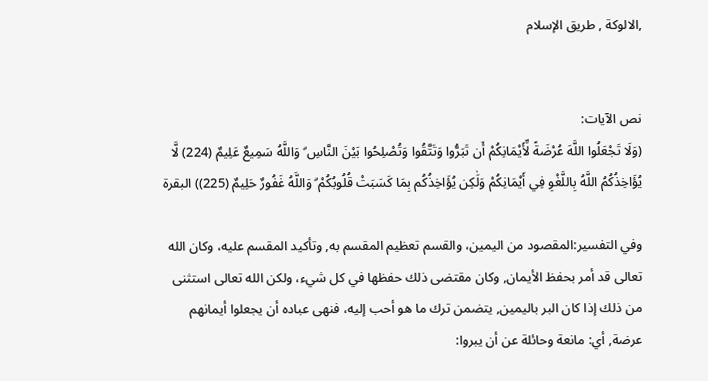,الالوكة , طريق الإسلام


نص الآيات:
(وَلَا تَجْعَلُوا اللَّهَ عُرْضَةً لِّأَيْمَانِكُمْ أَن تَبَرُّوا وَتَتَّقُوا وَتُصْلِحُوا بَيْنَ النَّاسِ ۗ وَاللَّهُ سَمِيعٌ عَلِيمٌ (224) لَّا يُؤَاخِذُكُمُ اللَّهُ بِاللَّغْوِ فِي أَيْمَانِكُمْ وَلَٰكِن يُؤَاخِذُكُم بِمَا كَسَبَتْ قُلُوبُكُمْ ۗ وَاللَّهُ غَفُورٌ حَلِيمٌ (225)) البقرة

وفي التفسير:المقصود من اليمين، والقسم تعظيم المقسم به, وتأكيد المقسم عليه، وكان الله تعالى قد أمر بحفظ الأيمان, وكان مقتضى ذلك حفظها في كل شيء، ولكن الله تعالى استثنى من ذلك إذا كان البر باليمين, يتضمن ترك ما هو أحب إليه، فنهى عباده أن يجعلوا أيمانهم عرضة, أي: مانعة وحائلة عن أن يبروا: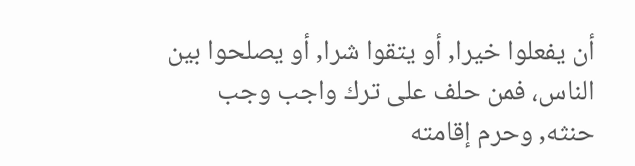أن يفعلوا خيرا, أو يتقوا شرا, أو يصلحوا بين الناس، فمن حلف على ترك واجب وجب حنثه, وحرم إقامته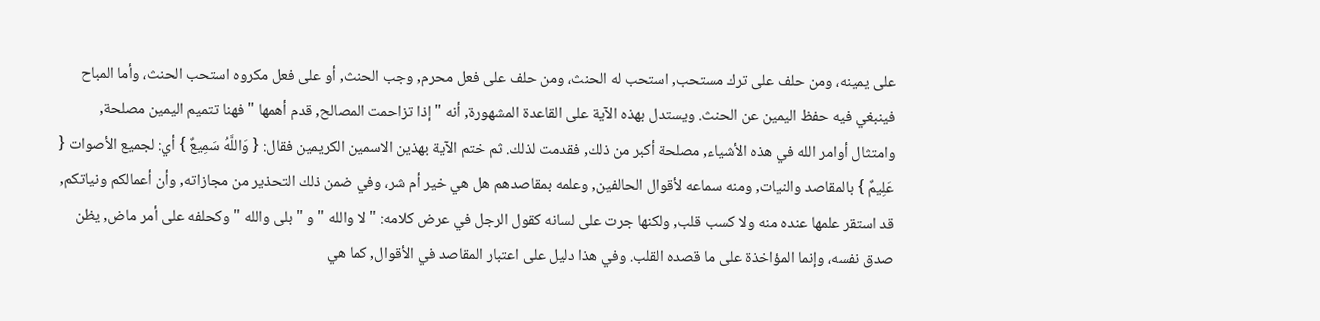على يمينه، ومن حلف على ترك مستحب, استحب له الحنث، ومن حلف على فعل محرم, وجب الحنث, أو على فعل مكروه استحب الحنث، وأما المباح فينبغي فيه حفظ اليمين عن الحنث. ويستدل بهذه الآية على القاعدة المشهورة, أنه " إذا تزاحمت المصالح, قدم أهمها " فهنا تتميم اليمين مصلحة, وامتثال أوامر الله في هذه الأشياء, مصلحة أكبر من ذلك, فقدمت لذلك. ثم ختم الآية بهذين الاسمين الكريمين فقال: { وَاللَّهُ سَمِيعٌ } أي: لجميع الأصوات { عَلِيمٌ } بالمقاصد والنيات, ومنه سماعه لأقوال الحالفين, وعلمه بمقاصدهم هل هي خير أم شر، وفي ضمن ذلك التحذير من مجازاته, وأن أعمالكم ونياتكم, قد استقر علمها عنده منه ولا كسب قلب, ولكنها جرت على لسانه كقول الرجل في عرض كلامه: " لا والله " و " بلى والله " وكحلفه على أمر ماض, يظن صدق نفسه، وإنما المؤاخذة على ما قصده القلب. وفي هذا دليل على اعتبار المقاصد في الأقوال, كما هي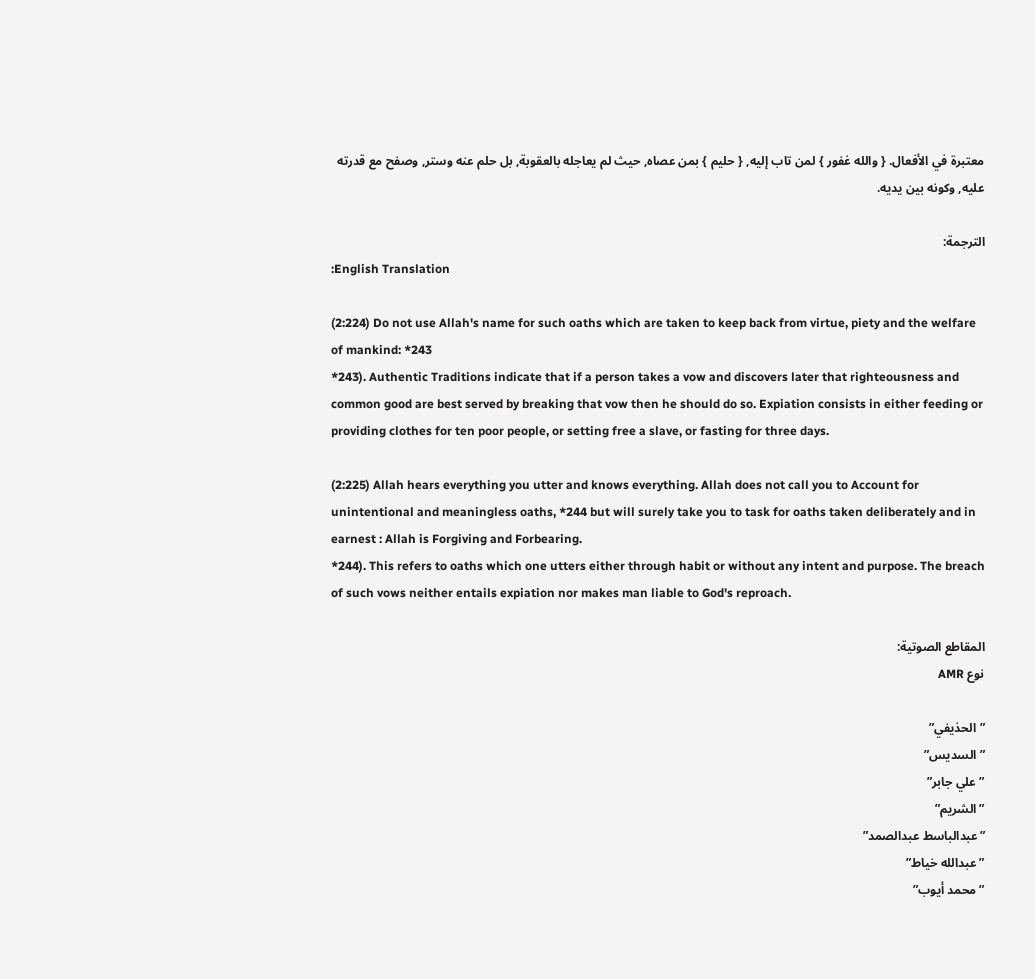معتبرة في الأفعال. { والله غفور } لمن تاب إليه, { حليم } بمن عصاه, حيث لم يعاجله بالعقوبة, بل حلم عنه وستر, وصفح مع قدرته عليه, وكونه بين يديه.

الترجمة:
:English Translation

(2:224) Do not use Allah's name for such oaths which are taken to keep back from virtue, piety and the welfare of mankind: *243
*243). Authentic Traditions indicate that if a person takes a vow and discovers later that righteousness and common good are best served by breaking that vow then he should do so. Expiation consists in either feeding or providing clothes for ten poor people, or setting free a slave, or fasting for three days.

(2:225) Allah hears everything you utter and knows everything. Allah does not call you to Account for unintentional and meaningless oaths, *244 but will surely take you to task for oaths taken deliberately and in earnest : Allah is Forgiving and Forbearing.
*244). This refers to oaths which one utters either through habit or without any intent and purpose. The breach of such vows neither entails expiation nor makes man liable to God's reproach.

المقاطع الصوتية:
نوع AMR

”الحذيفي”
”السديس”
”علي جابر”
”الشريم”
”عبدالباسط عبدالصمد”
”عبدالله خياط”
”محمد أيوب”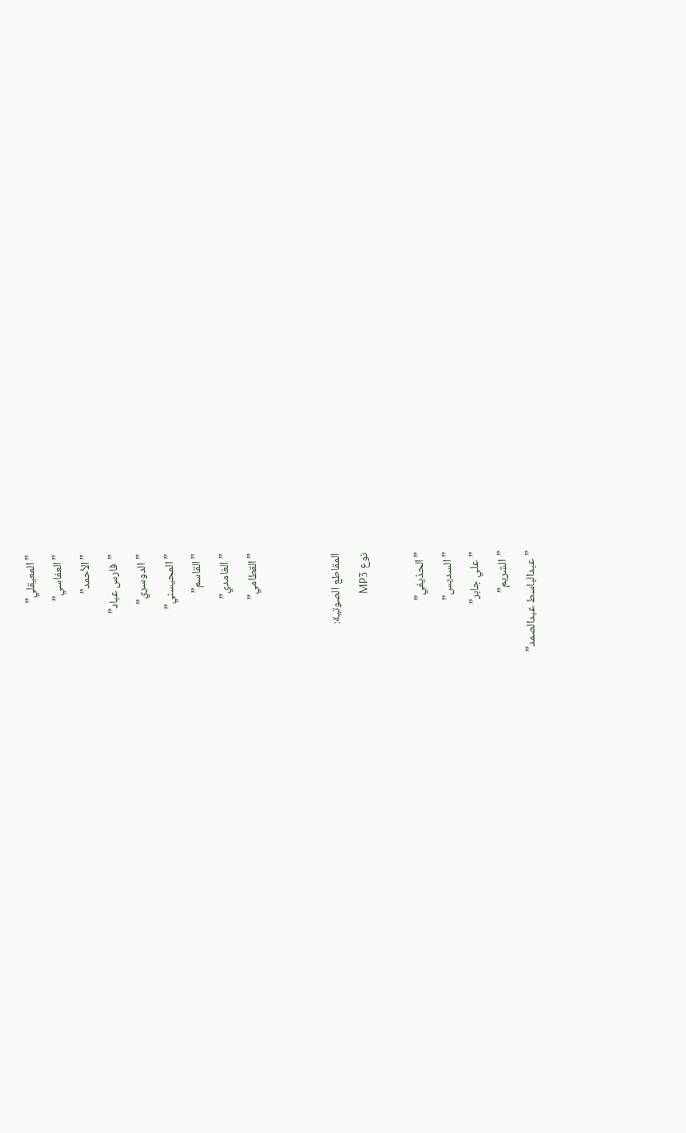”المعيقلي”
”العفاسي”
”الأحمد”
”فارس عباد”
”الدوسري”
”المحيسني”
”القاسم”
”الغامدي”
”القطامي”


المقاطع الصوتية:
نوع MP3

”الحذيفي”
”السديس”
”علي جابر”
”الشريم”
”عبدالباسط عبدالصمد”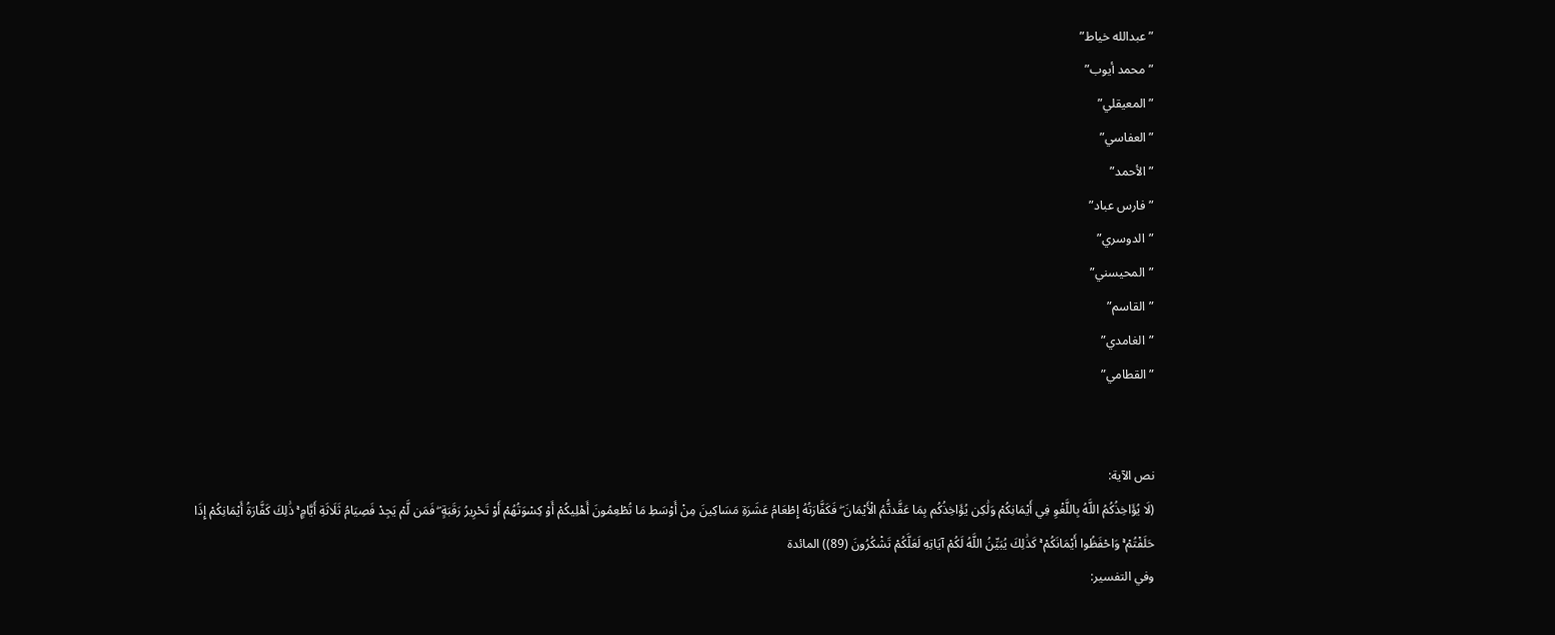”عبدالله خياط”
”محمد أيوب”
”المعيقلي”
”العفاسي”
”الأحمد”
”فارس عباد”
”الدوسري”
”المحيسني”
”القاسم”
”الغامدي”
”القطامي”


نص الآية:
(لَا يُؤَاخِذُكُمُ اللَّهُ بِاللَّغْوِ فِي أَيْمَانِكُمْ وَلَٰكِن يُؤَاخِذُكُم بِمَا عَقَّدتُّمُ الْأَيْمَانَ ۖ فَكَفَّارَتُهُ إِطْعَامُ عَشَرَةِ مَسَاكِينَ مِنْ أَوْسَطِ مَا تُطْعِمُونَ أَهْلِيكُمْ أَوْ كِسْوَتُهُمْ أَوْ تَحْرِيرُ رَقَبَةٍ ۖ فَمَن لَّمْ يَجِدْ فَصِيَامُ ثَلَاثَةِ أَيَّامٍ ۚ ذَٰلِكَ كَفَّارَةُ أَيْمَانِكُمْ إِذَا حَلَفْتُمْ ۚ وَاحْفَظُوا أَيْمَانَكُمْ ۚ كَذَٰلِكَ يُبَيِّنُ اللَّهُ لَكُمْ آيَاتِهِ لَعَلَّكُمْ تَشْكُرُونَ (89)) المائدة
وفي التفسير: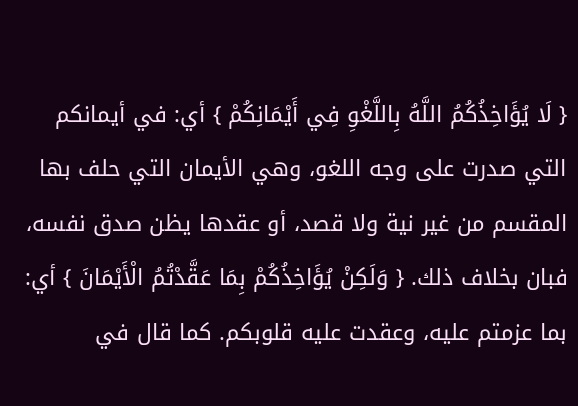{ لَا يُؤَاخِذُكُمُ اللَّهُ بِاللَّغْوِ فِي أَيْمَانِكُمْ } أي: في أيمانكم التي صدرت على وجه اللغو، وهي الأيمان التي حلف بها المقسم من غير نية ولا قصد، أو عقدها يظن صدق نفسه، فبان بخلاف ذلك. { وَلَكِنْ يُؤَاخِذُكُمْ بِمَا عَقَّدْتُمُ الْأَيْمَانَ } أي: بما عزمتم عليه، وعقدت عليه قلوبكم. كما قال في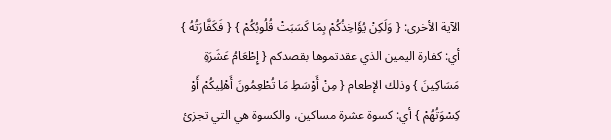الآية الأخرى: { وَلَكِنْ يُؤَاخِذُكُمْ بِمَا كَسَبَتْ قُلُوبُكُمْ } { فَكَفَّارَتُهُ } أي: كفارة اليمين الذي عقدتموها بقصدكم { إِطْعَامُ عَشَرَةِ مَسَاكِينَ } وذلك الإطعام { مِنْ أَوْسَطِ مَا تُطْعِمُونَ أَهْلِيكُمْ أَوْ كِسْوَتُهُمْ } أي: كسوة عشرة مساكين، والكسوة هي التي تجزئ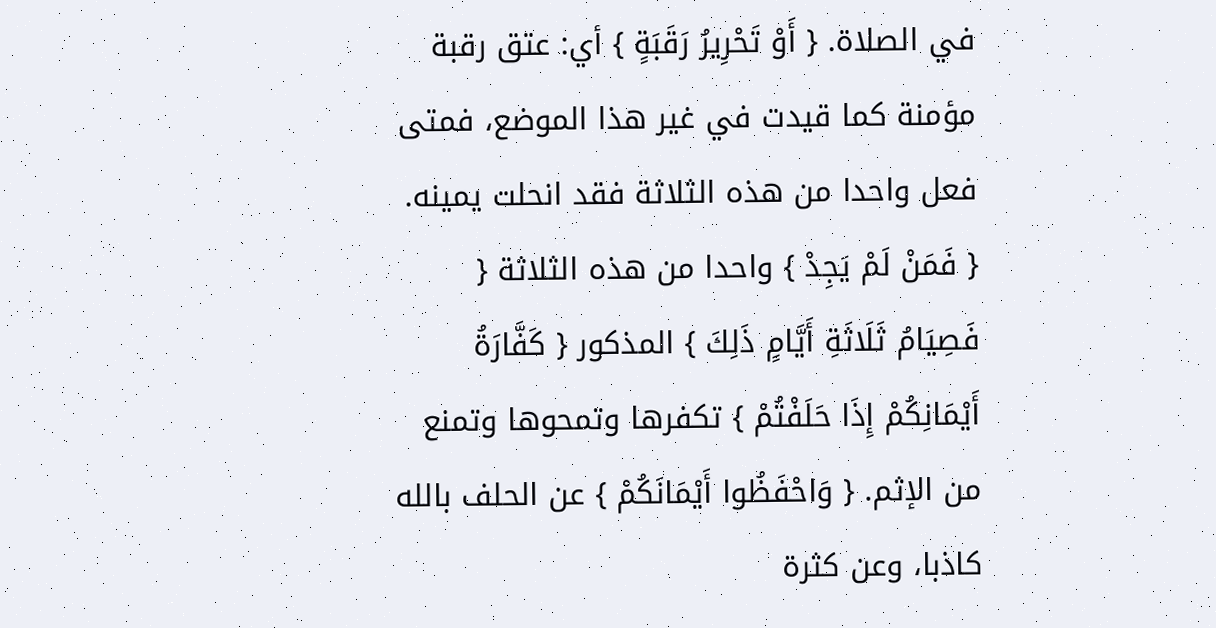في الصلاة. { أَوْ تَحْرِيرُ رَقَبَةٍ } أي: عتق رقبة مؤمنة كما قيدت في غير هذا الموضع، فمتى فعل واحدا من هذه الثلاثة فقد انحلت يمينه. { فَمَنْ لَمْ يَجِدْ } واحدا من هذه الثلاثة { فَصِيَامُ ثَلَاثَةِ أَيَّامٍ ذَلِكَ } المذكور { كَفَّارَةُ أَيْمَانِكُمْ إِذَا حَلَفْتُمْ } تكفرها وتمحوها وتمنع من الإثم. { وَاحْفَظُوا أَيْمَانَكُمْ } عن الحلف بالله كاذبا، وعن كثرة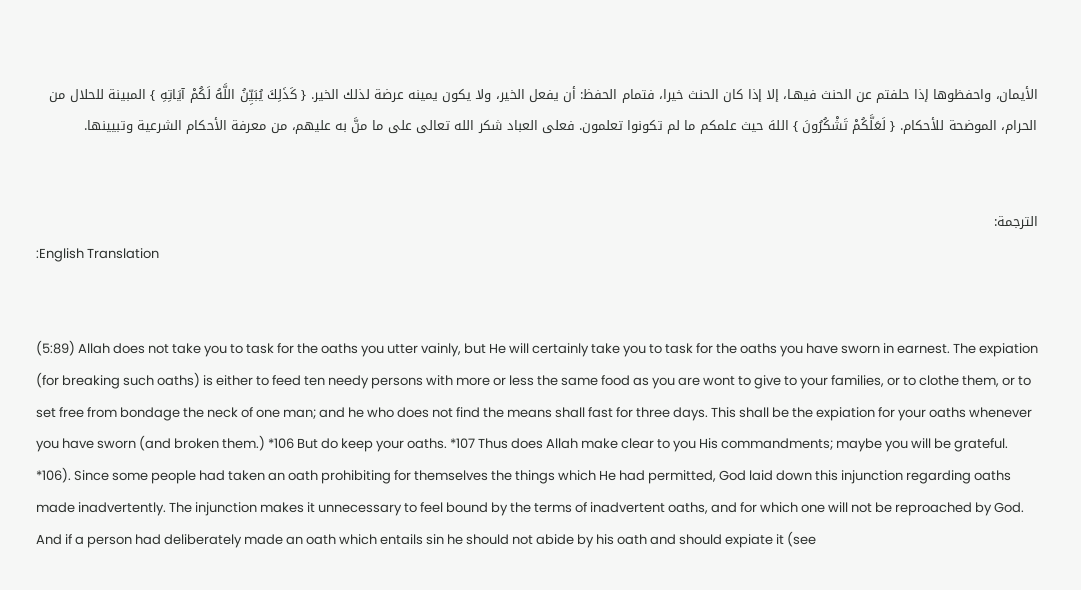الأيمان، واحفظوها إذا حلفتم عن الحنث فيهـا، إلا إذا كان الحنث خيرا، فتمام الحفظ: أن يفعل الخير، ولا يكون يمينه عرضة لذلك الخير. { كَذَلِكَ يُبَيِّنُ اللَّهُ لَكُمْ آيَاتِهِ } المبينة للحلال من الحرام، الموضحة للأحكام. { لَعَلَّكُمْ تَشْكُرُونَ } اللهَ حيث علمكم ما لم تكونوا تعلمون. فعلى العباد شكر الله تعالى على ما منَّ به عليهم، من معرفة الأحكام الشرعية وتبيينها.


الترجمة:
:English Translation


(5:89) Allah does not take you to task for the oaths you utter vainly, but He will certainly take you to task for the oaths you have sworn in earnest. The expiation (for breaking such oaths) is either to feed ten needy persons with more or less the same food as you are wont to give to your families, or to clothe them, or to set free from bondage the neck of one man; and he who does not find the means shall fast for three days. This shall be the expiation for your oaths whenever you have sworn (and broken them.) *106 But do keep your oaths. *107 Thus does Allah make clear to you His commandments; maybe you will be grateful.
*106). Since some people had taken an oath prohibiting for themselves the things which He had permitted, God laid down this injunction regarding oaths made inadvertently. The injunction makes it unnecessary to feel bound by the terms of inadvertent oaths, and for which one will not be reproached by God. And if a person had deliberately made an oath which entails sin he should not abide by his oath and should expiate it (see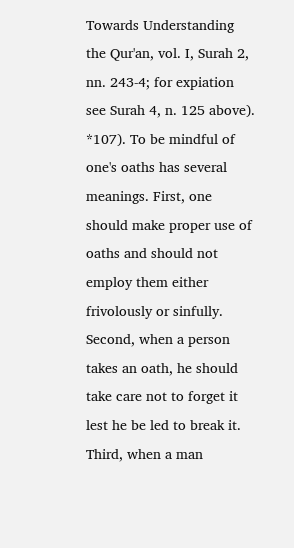Towards Understanding the Qur'an, vol. I, Surah 2, nn. 243-4; for expiation see Surah 4, n. 125 above).
*107). To be mindful of one's oaths has several meanings. First, one should make proper use of oaths and should not employ them either frivolously or sinfully. Second, when a person takes an oath, he should take care not to forget it lest he be led to break it. Third, when a man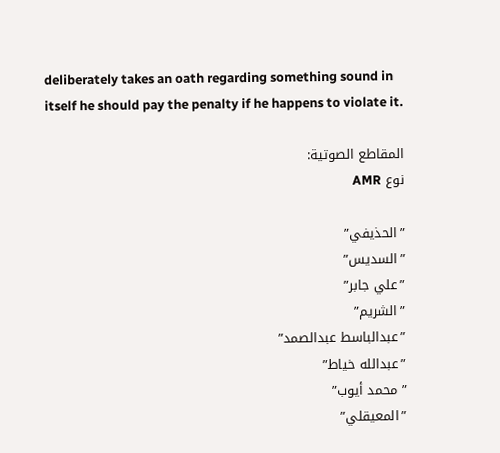deliberately takes an oath regarding something sound in itself he should pay the penalty if he happens to violate it.

المقاطع الصوتية:
نوع AMR

”الحذيفي”
”السديس”
”علي جابر”
”الشريم”
”عبدالباسط عبدالصمد”
”عبدالله خياط”
”محمد أيوب”
”المعيقلي”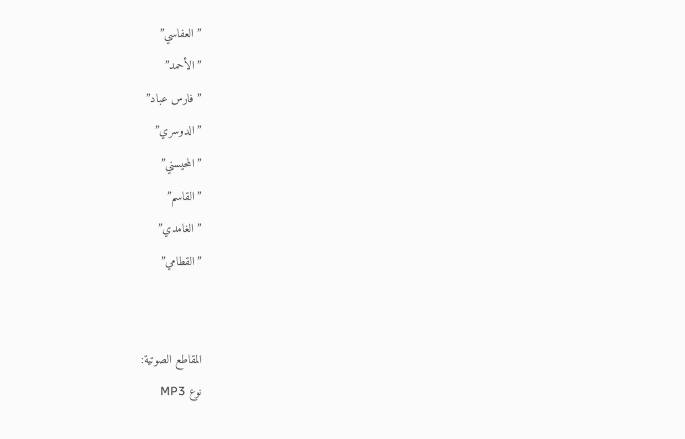”العفاسي”
”الأحمد”
”فارس عباد”
”الدوسري”
”المحيسني”
”القاسم”
”الغامدي”
”القطامي”


المقاطع الصوتية:
نوع MP3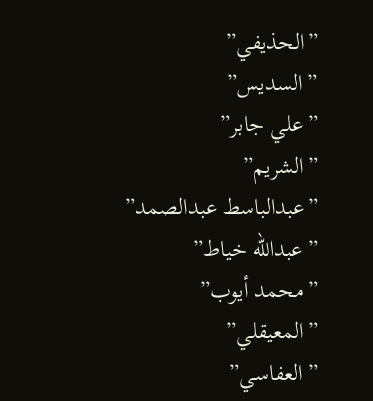”الحذيفي”
”السديس”
”علي جابر”
”الشريم”
”عبدالباسط عبدالصمد”
”عبدالله خياط”
”محمد أيوب”
”المعيقلي”
”العفاسي”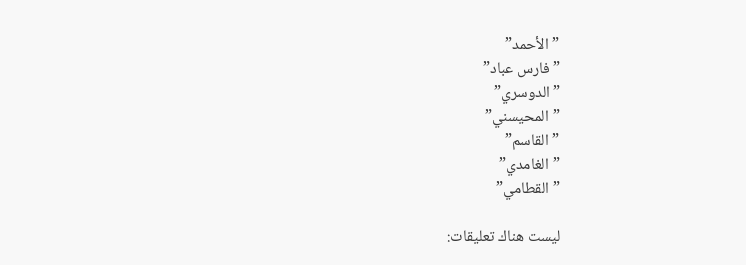”الأحمد”
”فارس عباد”
”الدوسري”
”المحيسني”
”القاسم”
”الغامدي”
”القطامي”

ليست هناك تعليقات: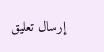إرسال تعليق